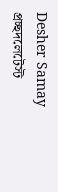Desher Samay
প্রচ্ছদলেটেস্ট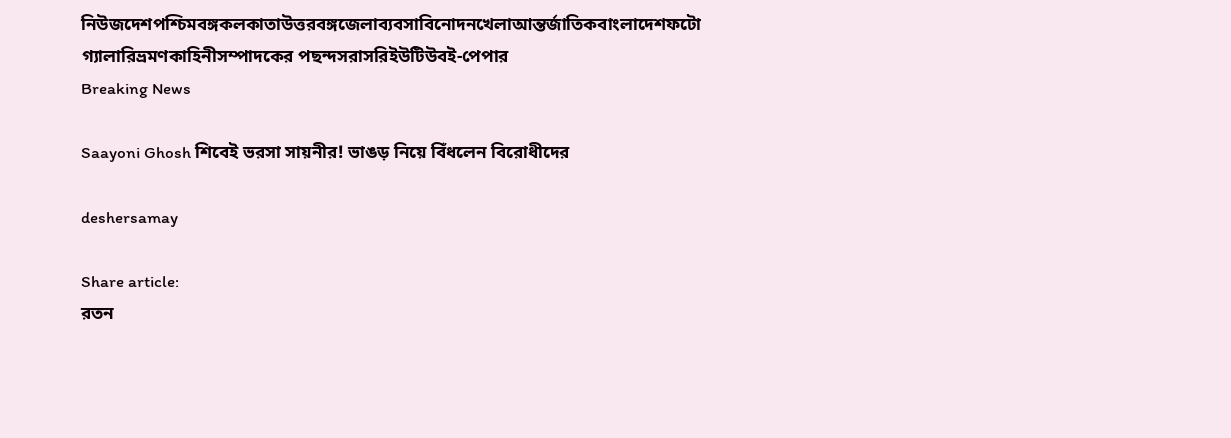নিউজদেশপশ্চিমবঙ্গকলকাতাউত্তরবঙ্গজেলাব্যবসাবিনোদনখেলাআন্তর্জাতিকবাংলাদেশফটো গ্যালারিভ্রমণকাহিনীসম্পাদকের পছন্দসরাসরিইউটিউবই-পেপার
Breaking News

Saayoni Ghosh শিবেই ভরসা সায়নীর! ভাঙড় নিয়ে বিঁধলেন বিরোধীদের

deshersamay

Share article:
রতন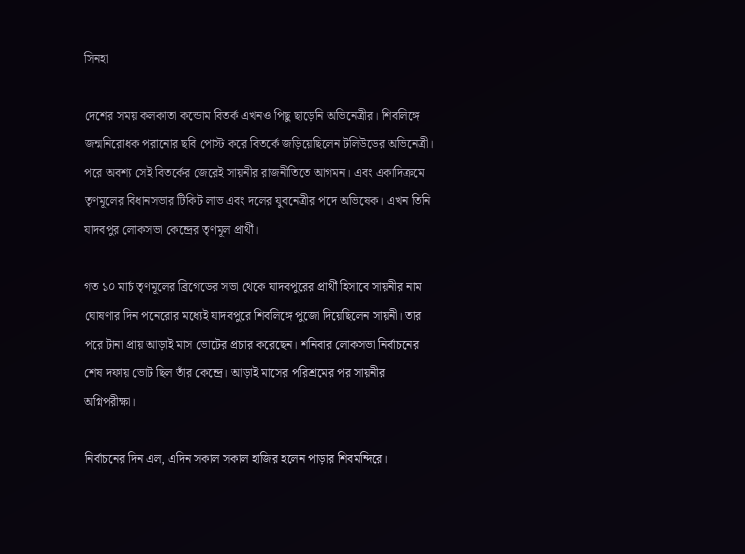সিনহা

দেশের সময় কলকাতা কন্ডোম বিতর্ক এখনও পিছু ছাড়েনি অভিনেত্রীর। শিবলিঙ্গে জন্মনিরোধক পরানোর ছবি পোস্ট করে বিতর্কে জড়িয়েছিলেন টলিউডের অভিনেত্রী। পরে অবশ্য সেই বিতর্কের জেরেই সায়নীর রাজনীতিতে আগমন। এবং একাদিক্রমে তৃণমূলের বিধানসভার টিকিট লাভ এবং দলের যুবনেত্রীর পদে অভিষেক। এখন তিনি যাদবপুর লোকসভা কেন্দ্রের তৃণমূল প্রার্থী।

গত ১০ মার্চ তৃণমূলের ব্রিগেডের সভা থেকে যাদবপুরের প্রার্থী হিসাবে সায়নীর নাম ঘোষণার দিন পনেরোর মধ্যেই যাদবপুরে শিবলিঙ্গে পুজো দিয়েছিলেন সায়নী। তার পরে টানা প্রায় আড়াই মাস ভোটের প্রচার করেছেন। শনিবার লোকসভা নির্বাচনের শেষ দফায় ভোট ছিল তাঁর কেন্দ্রে। আড়াই মাসের পরিশ্রমের পর সায়নীর অগ্নিপরীক্ষা।

নির্বাচনের দিন এল, এদিন সকাল সকাল হাজির হলেন পাড়ার শিবমন্দিরে।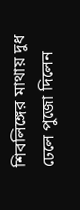শিবলিঙ্গের মাথায় দুধ ঢেলে পুজো দিলেন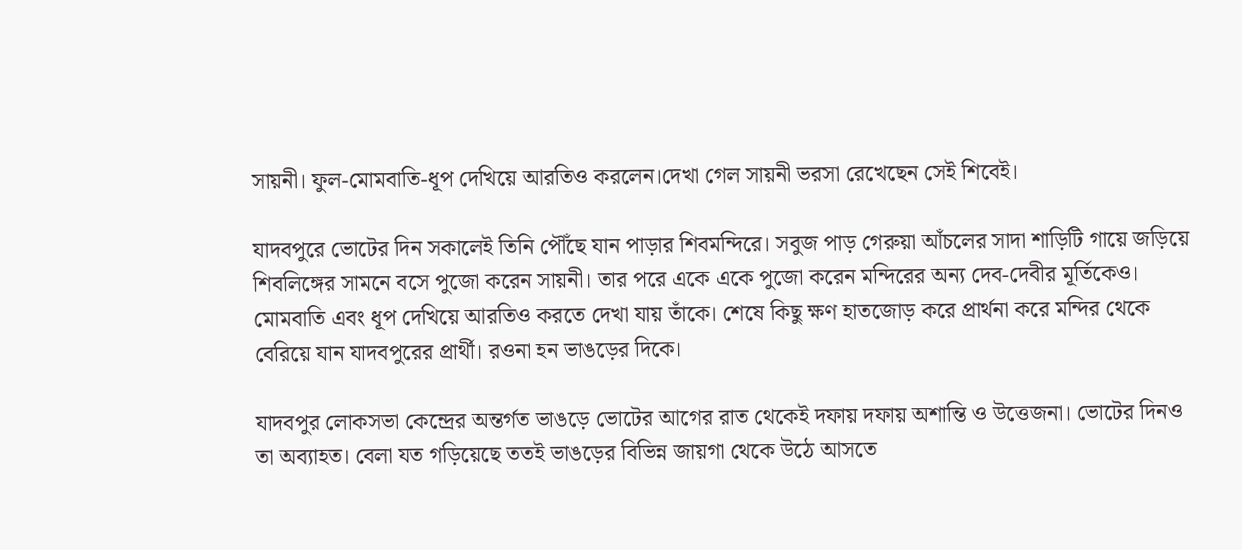সায়নী। ফুল-মোমবাতি-ধূপ দেখিয়ে আরতিও করলেন।দেখা গেল সায়নী ভরসা রেখেছেন সেই শিবেই।

যাদবপুরে ভোটের দিন সকালেই তিনি পৌঁছে যান পাড়ার শিবমন্দিরে। সবুজ পাড় গেরুয়া আঁচলের সাদা শাড়িটি গায়ে জড়িয়ে শিবলিঙ্গের সামনে বসে পুজো করেন সায়নী। তার পরে একে একে পুজো করেন মন্দিরের অন্য দেব-দেবীর মূর্তিকেও। মোমবাতি এবং ধূপ দেখিয়ে আরতিও করতে দেখা যায় তাঁকে। শেষে কিছু ক্ষণ হাতজোড় করে প্রার্থনা করে মন্দির থেকে বেরিয়ে যান যাদবপুরের প্রার্থী। রওনা হন ভাঙড়ের দিকে।

যাদবপুর লোকসভা কেন্দ্রের অন্তর্গত ভাঙড়ে ভোটের আগের রাত থেকেই দফায় দফায় অশান্তি ও উত্তেজনা। ভোটের দিনও তা অব্যাহত। বেলা যত গড়িয়েছে ততই ভাঙড়ের বিভিন্ন জায়গা থেকে উঠে আসতে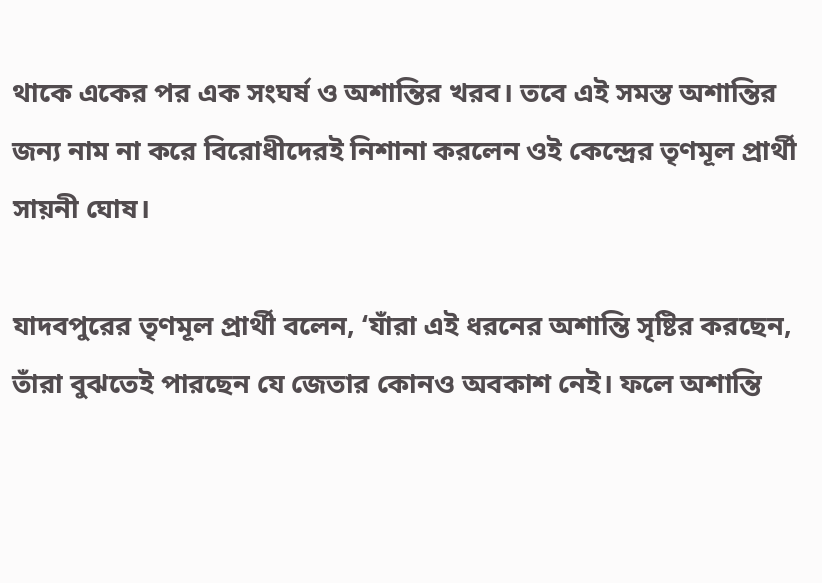থাকে একের পর এক সংঘর্ষ ও অশান্তির খরব। তবে এই সমস্ত অশান্তির জন্য নাম না করে বিরোধীদেরই নিশানা করলেন ওই কেন্দ্রের তৃণমূল প্রার্থী সায়নী ঘোষ।

যাদবপুরের তৃণমূল প্রার্থী বলেন, ‘যাঁরা এই ধরনের অশান্তি সৃষ্টির করছেন, তাঁরা বুঝতেই পারছেন যে জেতার কোনও অবকাশ নেই। ফলে অশান্তি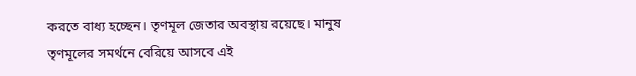করতে বাধ্য হচ্ছেন। তৃণমূল জেতার অবস্থায় রয়েছে। মানুষ তৃণমূলের সমর্থনে বেরিয়ে আসবে এই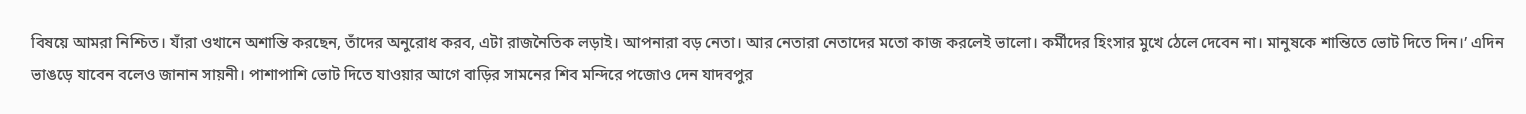বিষয়ে আমরা নিশ্চিত। যাঁরা ওখানে অশান্তি করছেন, তাঁদের অনুরোধ করব, এটা রাজনৈতিক লড়াই। আপনারা বড় নেতা। আর নেতারা নেতাদের মতো কাজ করলেই ভালো। কর্মীদের হিংসার মুখে ঠেলে দেবেন না। মানুষকে শান্তিতে ভোট দিতে দিন।’ এদিন ভাঙড়ে যাবেন বলেও জানান সায়নী। পাশাপাশি ভোট দিতে যাওয়ার আগে বাড়ির সামনের শিব মন্দিরে পজোও দেন যাদবপুর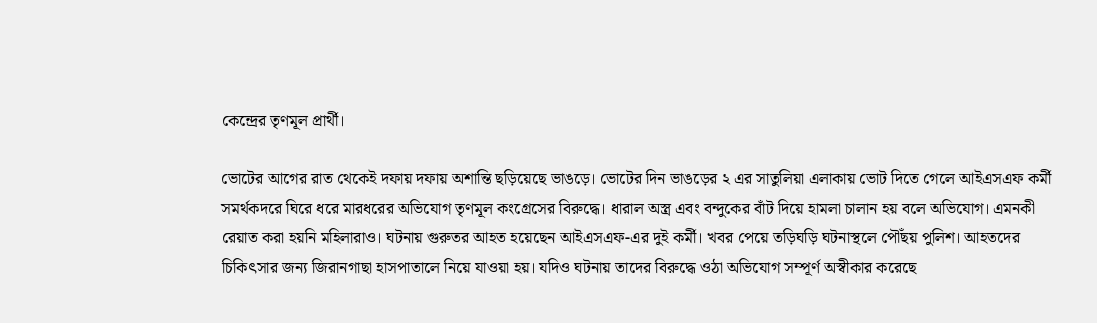কেন্দ্রের তৃণমূল প্রার্থী।

ভোটের আগের রাত থেকেই দফায় দফায় অশান্তি ছড়িয়েছে ভাঙড়ে। ভোটের দিন ভাঙড়ের ২ এর সাতুলিয়া এলাকায় ভোট দিতে গেলে আইএসএফ কর্মী সমর্থকদরে ঘিরে ধরে মারধরের অভিযোগ তৃণমূল কংগ্রেসের বিরুদ্ধে। ধারাল অস্ত্র এবং বন্দুকের বাঁট দিয়ে হামলা চালান হয় বলে অভিযোগ। এমনকী রেয়াত করা হয়নি মহিলারাও। ঘটনায় গুরুতর আহত হয়েছেন আইএসএফ-এর দুই কর্মী। খবর পেয়ে তড়িঘড়ি ঘটনাস্থলে পৌঁছয় পুলিশ। আহতদের চিকিৎসার জন্য জিরানগাছা হাসপাতালে নিয়ে যাওয়া হয়। যদিও ঘটনায় তাদের বিরুদ্ধে ওঠা অভিযোগ সম্পূর্ণ অস্বীকার করেছে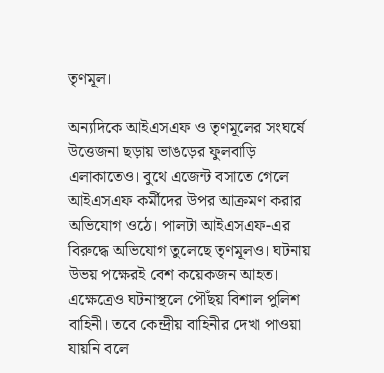তৃণমূল।

অন্যদিকে আইএসএফ ও তৃণমূলের সংঘর্ষে উত্তেজনা ছড়ায় ভাঙড়ের ফুলবাড়ি এলাকাতেও। বুথে এজেন্ট বসাতে গেলে আইএসএফ কর্মীদের উপর আক্রমণ করার অভিযোগ ওঠে। পালটা আইএসএফ-এর বিরুদ্ধে অভিযোগ তুলেছে তৃণমূলও। ঘটনায় উভয় পক্ষেরই বেশ কয়েকজন আহত। এক্ষেত্রেও ঘটনাস্থলে পৌঁছয় বিশাল পুলিশ বাহিনী। তবে কেন্দ্রীয় বাহিনীর দেখা পাওয়া যায়নি বলে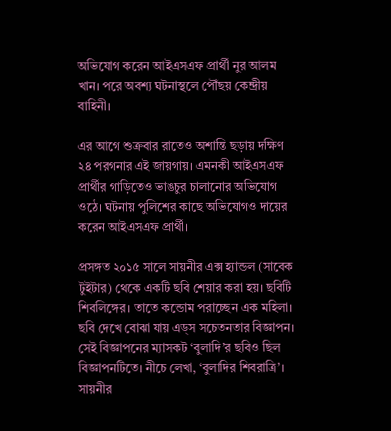অভিযোগ করেন আইএসএফ প্রার্থী নুর আলম খান। পরে অবশ্য ঘটনাস্থলে পৌঁছয় কেন্দ্রীয় বাহিনী।

এর আগে শুক্রবার রাতেও অশান্তি ছড়ায় দক্ষিণ ২৪ পরগনার এই জায়গায়। এমনকী আইএসএফ প্রার্থীর গাড়িতেও ভাঙচুর চালানোর অভিযোগ ওঠে। ঘটনায় পুলিশের কাছে অভিযোগও দায়ের করেন আইএসএফ প্রার্থী।

প্রসঙ্গত ২০১৫ সালে সায়নীর এক্স হ্যান্ডল (সাবেক টুইটার) থেকে একটি ছবি শেয়ার করা হয়। ছবিটি শিবলিঙ্গের। তাতে কন্ডোম পরাচ্ছেন এক মহিলা। ছবি দেখে বোঝা যায় এড্‌স সচেতনতার বিজ্ঞাপন। সেই বিজ্ঞাপনের ম্যাসকট ‘বুলাদি’র ছবিও ছিল বিজ্ঞাপনটিতে। নীচে লেখা, ‘বুলাদির শিবরাত্রি’। সায়নীর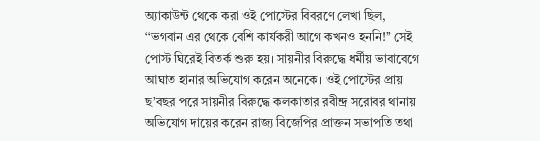অ্যাকাউন্ট থেকে করা ওই পোস্টের বিবরণে লেখা ছিল, ‘‘ভগবান এর থেকে বেশি কার্যকরী আগে কখনও হননি!’’ সেই পোস্ট ঘিরেই বিতর্ক শুরু হয়। সায়নীর বিরুদ্ধে ধর্মীয় ভাবাবেগে আঘাত হানার অভিযোগ করেন অনেকে। ওই পোস্টের প্রায় ছ’বছর পরে সায়নীর বিরুদ্ধে কলকাতার রবীন্দ্র সরোবর থানায় অভিযোগ দায়ের করেন রাজ্য বিজেপির প্রাক্তন সভাপতি তথা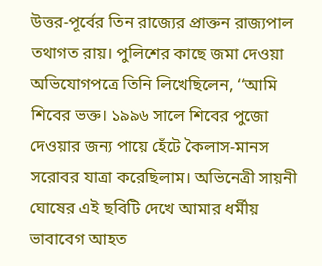উত্তর-পূর্বের তিন রাজ্যের প্রাক্তন রাজ্যপাল তথাগত রায়। পুলিশের কাছে জমা দেওয়া অভিযোগপত্রে তিনি লিখেছিলেন, ‘‘আমি শিবের ভক্ত। ১৯৯৬ সালে শিবের পুজো দেওয়ার জন্য পায়ে হেঁটে কৈলাস-মানস সরোবর যাত্রা করেছিলাম। অভিনেত্রী সায়নী ঘোষের এই ছবিটি দেখে আমার ধর্মীয় ভাবাবেগ আহত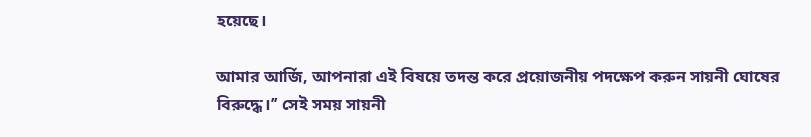হয়েছে।

আমার আর্জি, আপনারা এই বিষয়ে তদন্ত করে প্রয়োজনীয় পদক্ষেপ করুন সায়নী ঘোষের বিরুদ্ধে।’’ সেই সময় সায়নী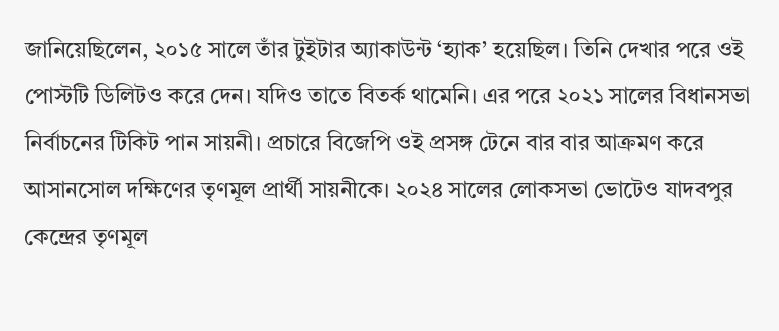জানিয়েছিলেন, ২০১৫ সালে তাঁর টুইটার অ্যাকাউন্ট ‘হ্যাক’ হয়েছিল। তিনি দেখার পরে ওই পোস্টটি ডিলিটও করে দেন। যদিও তাতে বিতর্ক থামেনি। এর পরে ২০২১ সালের বিধানসভা নির্বাচনের টিকিট পান সায়নী। প্রচারে বিজেপি ওই প্রসঙ্গ টেনে বার বার আক্রমণ করে আসানসোল দক্ষিণের তৃণমূল প্রার্থী সায়নীকে। ২০২৪ সালের লোকসভা ভোটেও যাদবপুর কেন্দ্রের তৃণমূল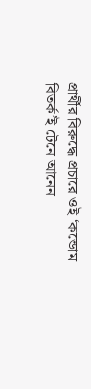প্রার্থীর বিরুদ্ধে প্রচারে ওই ‘কন্ডোম বিতর্ক’ই টেনে আনেন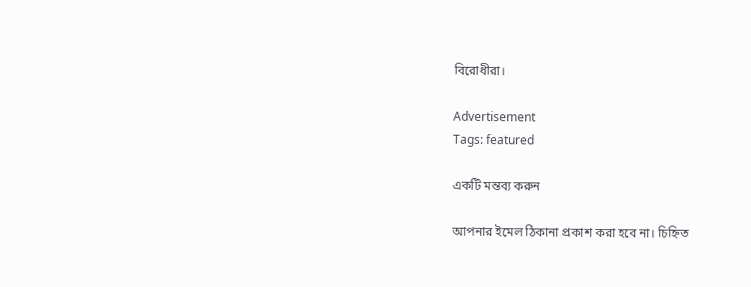বিরোধীরা।

Advertisement
Tags: featured

একটি মন্তব্য করুন

আপনার ইমেল ঠিকানা প্রকাশ করা হবে না। চিহ্নিত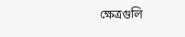ক্ষেত্রগুলি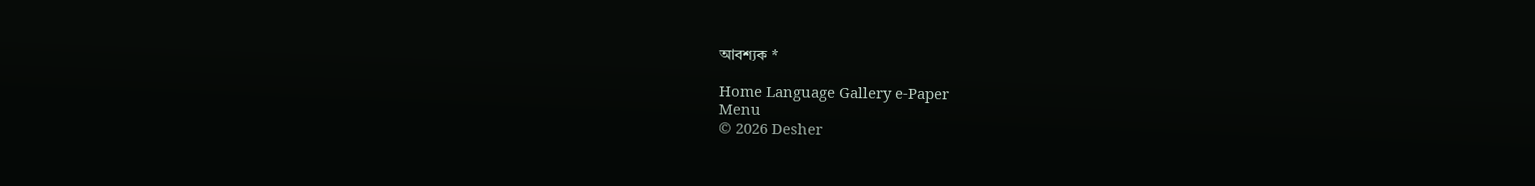আবশ্যক *

Home Language Gallery e-Paper
Menu
© 2026 Desher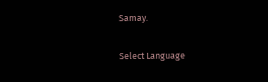Samay.

Select Language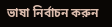ভাষা নির্বাচন করুন